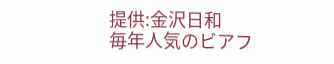提供:金沢日和
毎年人気のビアフ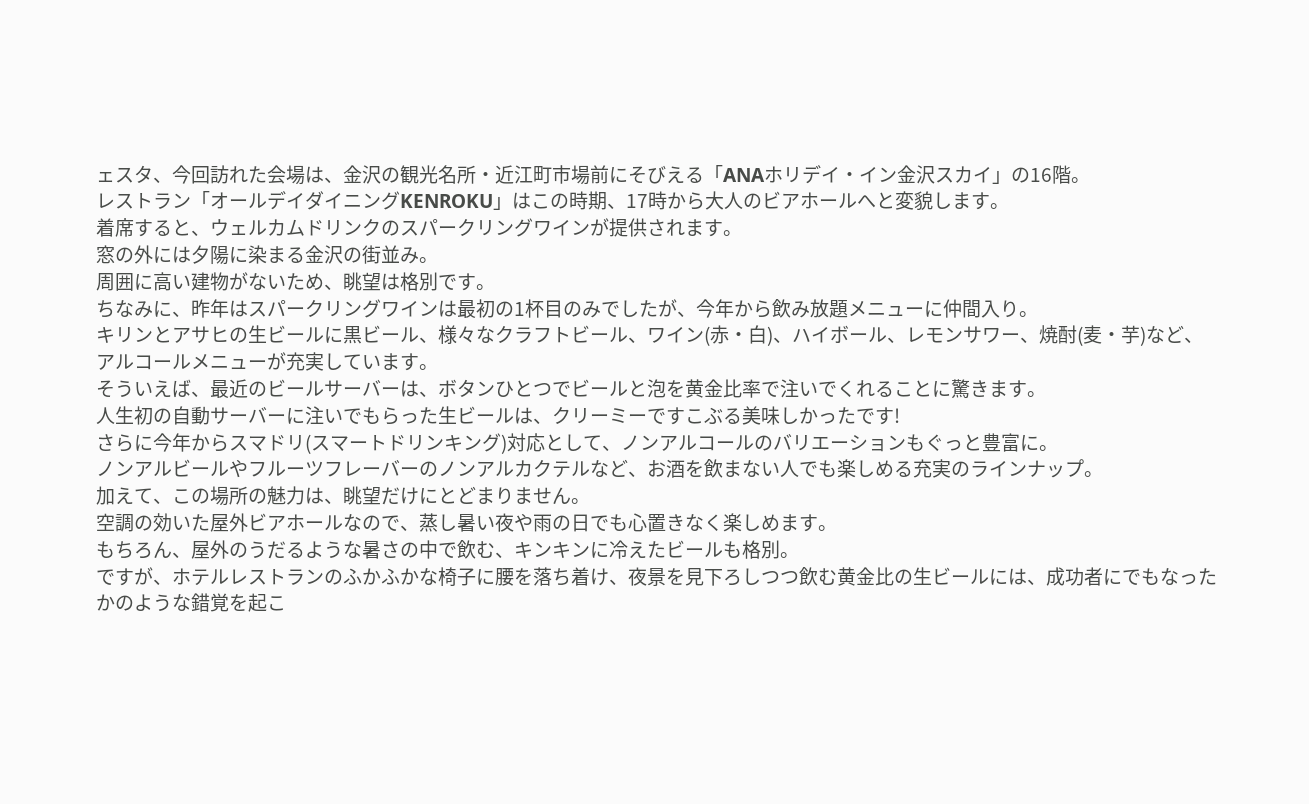ェスタ、今回訪れた会場は、金沢の観光名所・近江町市場前にそびえる「ANAホリデイ・イン金沢スカイ」の16階。
レストラン「オールデイダイニングKENROKU」はこの時期、17時から大人のビアホールへと変貌します。
着席すると、ウェルカムドリンクのスパークリングワインが提供されます。
窓の外には夕陽に染まる金沢の街並み。
周囲に高い建物がないため、眺望は格別です。
ちなみに、昨年はスパークリングワインは最初の1杯目のみでしたが、今年から飲み放題メニューに仲間入り。
キリンとアサヒの生ビールに黒ビール、様々なクラフトビール、ワイン(赤・白)、ハイボール、レモンサワー、焼酎(麦・芋)など、アルコールメニューが充実しています。
そういえば、最近のビールサーバーは、ボタンひとつでビールと泡を黄金比率で注いでくれることに驚きます。
人生初の自動サーバーに注いでもらった生ビールは、クリーミーですこぶる美味しかったです!
さらに今年からスマドリ(スマートドリンキング)対応として、ノンアルコールのバリエーションもぐっと豊富に。
ノンアルビールやフルーツフレーバーのノンアルカクテルなど、お酒を飲まない人でも楽しめる充実のラインナップ。
加えて、この場所の魅力は、眺望だけにとどまりません。
空調の効いた屋外ビアホールなので、蒸し暑い夜や雨の日でも心置きなく楽しめます。
もちろん、屋外のうだるような暑さの中で飲む、キンキンに冷えたビールも格別。
ですが、ホテルレストランのふかふかな椅子に腰を落ち着け、夜景を見下ろしつつ飲む黄金比の生ビールには、成功者にでもなったかのような錯覚を起こ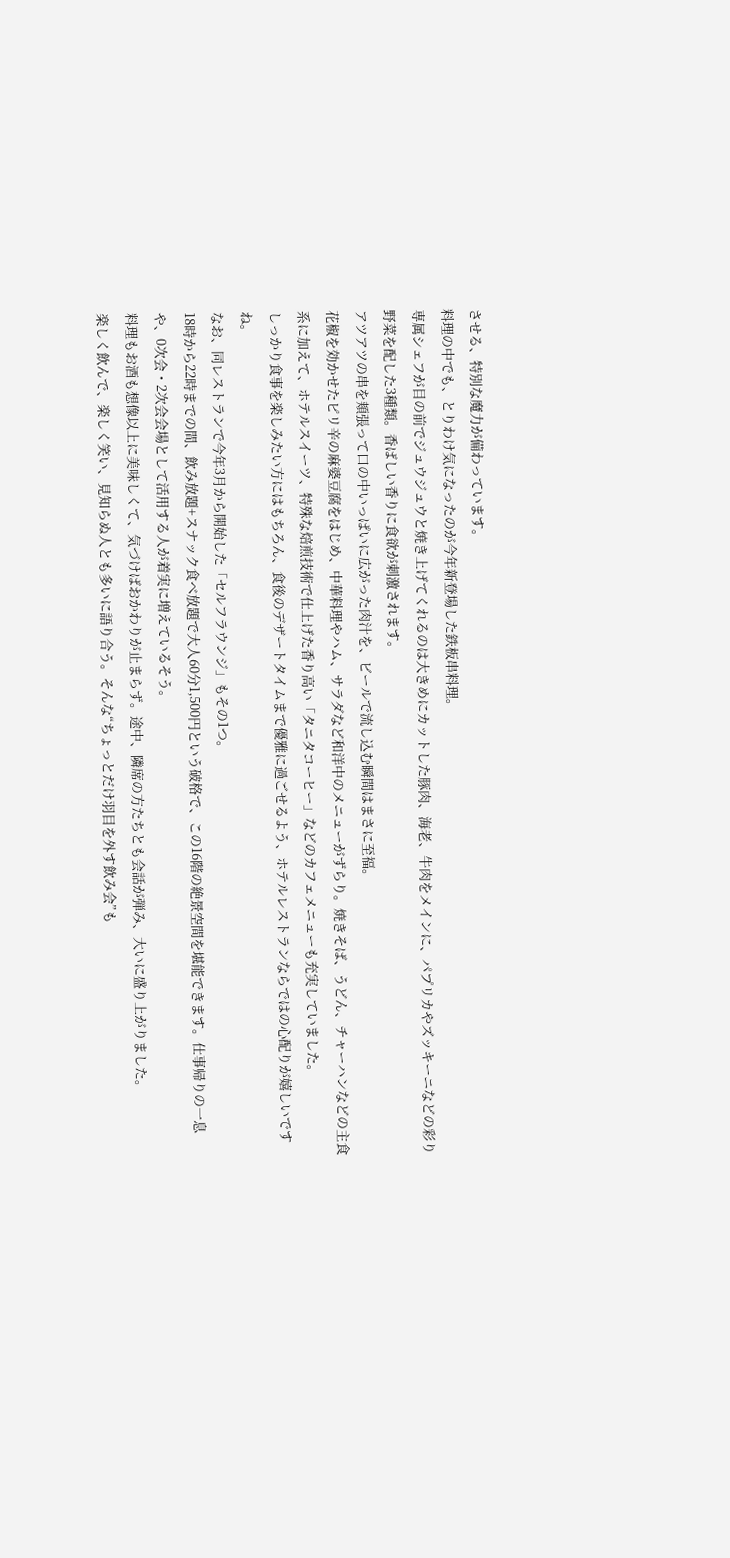させる、特別な魔力が備わっています。
料理の中でも、とりわけ気になったのが今年新登場した鉄板串料理。
専属シェフが目の前でジュウジュウと焼き上げてくれるのは大きめにカットした豚肉、海老、牛肉をメインに、パプリカやズッキーニなどの彩り野菜を配した3種類。香ばしい香りに食欲が刺激されます。
アツアツの串を頬張って口の中いっぱいに広がった肉汁を、ビールで流し込む瞬間はまさに至福。
花椒を効かせたピリ辛の麻婆豆腐をはじめ、中華料理やハム、サラダなど和洋中のメニューがずらり。焼きそば、うどん、チャーハンなどの主食系に加えて、ホテルスイーツ、特殊な焙煎技術で仕上げた香り高い「タニタコーヒー」などのカフェメニューも充実していました。
しっかり食事を楽しみたい方にはもちろん、食後のデザートタイムまで優雅に過ごせるよう、ホテルレストランならではの心配りが嬉しいですね。
なお、同レストランで今年3月から開始した「セルフラウンジ」もその1つ。
18時から22時までの間、飲み放題+スナック食べ放題で大人60分1,500円という破格で、この16階の絶景空間を堪能できます。仕事帰りの一息や、0次会・2次会会場として活用する人が着実に増えているそう。
料理もお酒も想像以上に美味しくて、気づけばおかわりが止まらず。途中、隣席の方たちとも会話が弾み、大いに盛り上がりました。
楽しく飲んで、楽しく笑い、見知らぬ人とも多いに語り合う。そんな“ちょっとだけ羽目を外す飲み会”も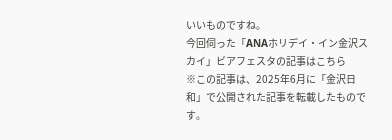いいものですね。
今回伺った「ANAホリデイ・イン金沢スカイ」ビアフェスタの記事はこちら
※この記事は、2025年6月に「金沢日和」で公開された記事を転載したものです。